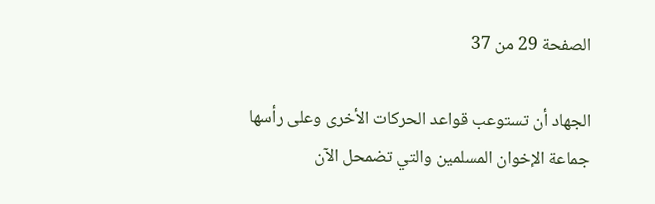الصفحة 29 من 37

الجهاد أن تستوعب قواعد الحركات الأخرى وعلى رأسها جماعة الإخوان المسلمين والتي تضمحل الآن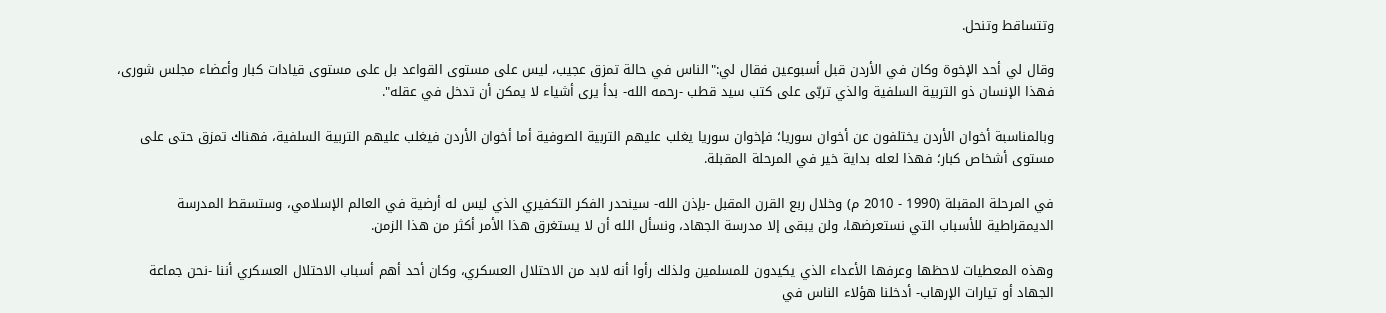وتتساقط وتنحل.

وقال لي أحد الإخوة وكان في الأردن قبل أسبوعين فقال لي:"الناس في حالة تمزق عجيب، ليس على مستوى القواعد بل على مستوى قيادات كبار وأعضاء مجلس شورى، فهذا الإنسان ذو التربية السلفية والذي تربّى على كتب سيد قطب -رحمه الله- بدأ يرى أشياء لا يمكن أن تدخل في عقله".

وبالمناسبة أخوان الأردن يختلفون عن أخوان سوريا؛ فإخوان سوريا يغلب عليهم التربية الصوفية أما أخوان الأردن فيغلب عليهم التربية السلفية، فهناك تمزق حتى على مستوى أشخاص كبار؛ فهذا لعله بداية خير في المرحلة المقبلة.

في المرحلة المقبلة (1990 - 2010 م) وخلال ربع القرن المقبل -بإذن الله- سينحدر الفكر التكفيري الذي ليس له أرضية في العالم الإسلامي، وستسقط المدرسة الديمقراطية للأسباب التي نستعرضها، ولن يبقى إلا مدرسة الجهاد، ونسأل الله أن لا يستغرق هذا الأمر أكثر من هذا الزمن.

وهذه المعطيات لاحظها وعرفها الأعداء الذي يكيدون للمسلمين ولذلك رأوا أنه لابد من الاحتلال العسكري، وكان أحد أهم أسباب الاحتلال العسكري أننا -نحن جماعة الجهاد أو تيارات الإرهاب- أدخلنا هؤلاء الناس في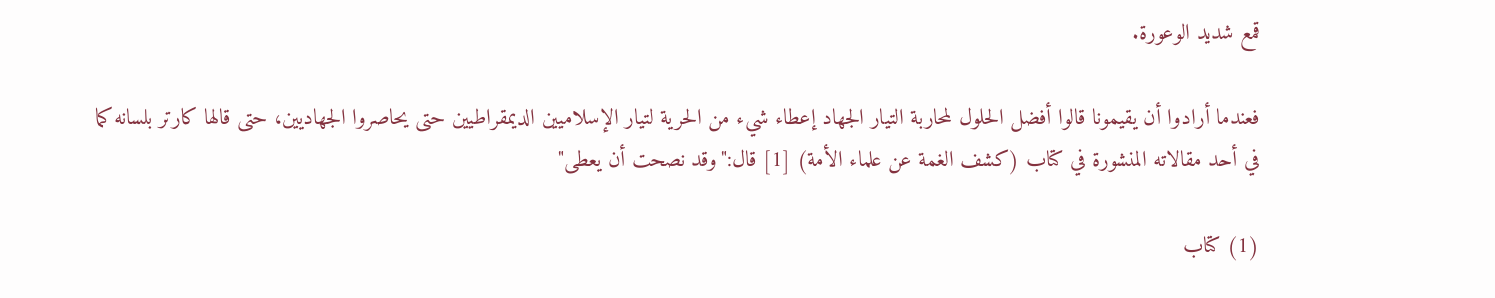قمع شديد الوعورة.

فعندما أرادوا أن يقيمونا قالوا أفضل الحلول لمحاربة التيار الجهاد إعطاء شيء من الحرية لتيار الإسلاميين الديمقراطيين حتى يحاصروا الجهاديين، حتى قالها كارتر بلسانه كما في أحد مقالاته المنشورة في كتاب (كشف الغمة عن علماء الأمة) [1] قال:"وقد نصحت أن يعطى"

(1) كتاب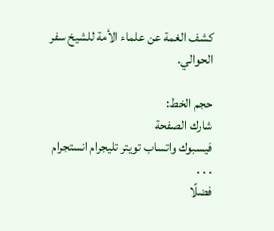كشف الغمة عن علماء الأمة للشيخ سفر الحوالي.

حجم الخط:
شارك الصفحة
فيسبوك واتساب تويتر تليجرام انستجرام
. . .
فضلًا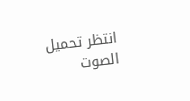انتظر تحميل الصوت